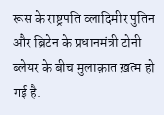रूस के राष्ट्रपति व्लादिमीर पुतिन और ब्रिटेन के प्रधानमंत्री टोनी ब्लेयर के बीच मुलाक़ात ख़त्म हो गई है.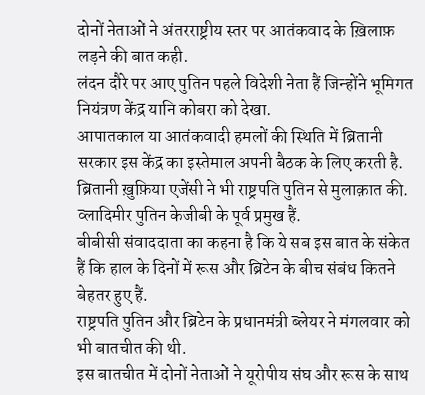दोनों नेताओं ने अंतरराष्ट्रीय स्तर पर आतंकवाद के ख़िलाफ़ लड़ने की बात कही.
लंदन दौरे पर आए पुतिन पहले विदेशी नेता हैं जिन्होंने भूमिगत नियंत्रण केंद्र यानि कोबरा को देखा.
आपातकाल या आतंकवादी हमलों की स्थिति में ब्रितानी सरकार इस केंद्र का इस्तेमाल अपनी बैठक के लिए करती है.
ब्रितानी ख़ुफ़िया एजेंसी ने भी राष्ट्रपति पुतिन से मुलाक़ात की. व्लादिमीर पुतिन केजीबी के पूर्व प्रमुख हैं.
बीबीसी संवाददाता का कहना है कि ये सब इस बात के संकेत हैं कि हाल के दिनों में रूस और ब्रिटेन के बीच संबंध कितने बेहतर हुए हैं.
राष्ट्रपति पुतिन और ब्रिटेन के प्रधानमंत्री ब्लेयर ने मंगलवार को भी बातचीत की थी.
इस बातचीत में दोनों नेताओं ने यूरोपीय संघ और रूस के साथ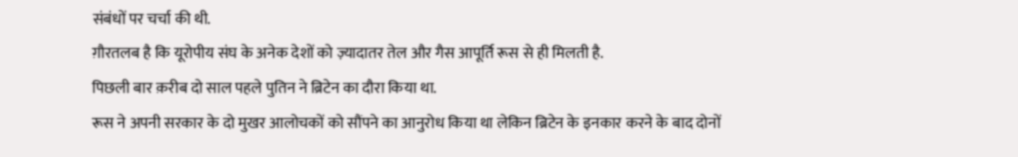संबंधों पर चर्चा की थी.
ग़ौरतलब है कि यूरोपीय संघ के अनेक देशों को ज़्यादातर तेल और गैस आपूर्ति रूस से ही मिलती है.
पिछली बार क़रीब दो साल पहले पुतिन ने ब्रिटेन का दौरा किया था.
रूस ने अपनी सरकार के दो मुखर आलोचकों को सौंपने का आनुरोध किया था लेकिन ब्रिटेन के इनकार करने के बाद दोनों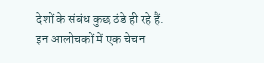देशों के संबंध कुछ ठंडे ही रहे हैं.
इन आलोचकों में एक चेचन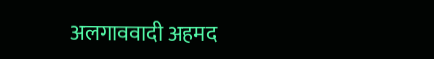अलगाववादी अहमद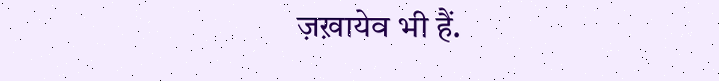ज़ख़ायेव भी हैं.